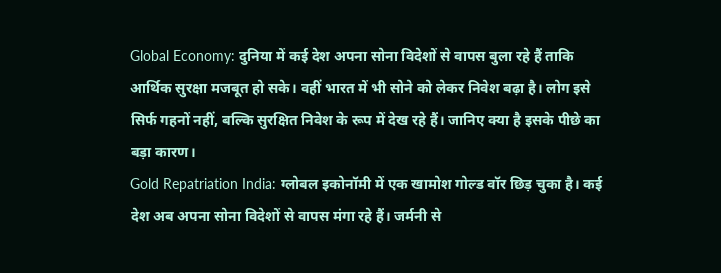Global Economy: दुनिया में कई देश अपना सोना विदेशों से वापस बुला रहे हैं ताकि आर्थिक सुरक्षा मजबूत हो सके। वहीं भारत में भी सोने को लेकर निवेश बढ़ा है। लोग इसे सिर्फ गहनों नहीं, बल्कि सुरक्षित निवेश के रूप में देख रहे हैं। जानिए क्या है इसके पीछे का बड़ा कारण।
Gold Repatriation India: ग्लोबल इकोनॉमी में एक खामोश गोल्ड वॉर छिड़ चुका है। कई देश अब अपना सोना विदेशों से वापस मंगा रहे हैं। जर्मनी से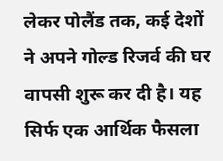लेकर पोलैंड तक, कई देशों ने अपने गोल्ड रिजर्व की घर वापसी शुरू कर दी है। यह सिर्फ एक आर्थिक फैसला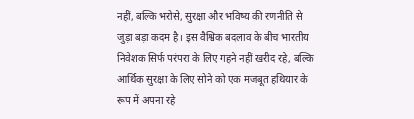नहीं, बल्कि भरोसे, सुरक्षा और भविष्य की रणनीति से जुड़ा बड़ा कदम है। इस वैश्विक बदलाव के बीच भारतीय निवेशक सिर्फ परंपरा के लिए गहने नहीं खरीद रहे, बल्कि आर्थिक सुरक्षा के लिए सोने को एक मजबूत हथियार के रूप में अपना रहे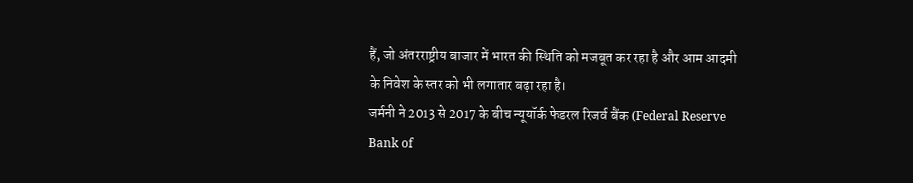हैं, जो अंतरराष्ट्रीय बाजार में भारत की स्थिति को मजबूत कर रहा है और आम आदमी के निवेश के स्तर को भी लगातार बढ़ा रहा है।
जर्मनी ने 2013 से 2017 के बीच न्यूयॉर्क फेडरल रिजर्व बैंक (Federal Reserve Bank of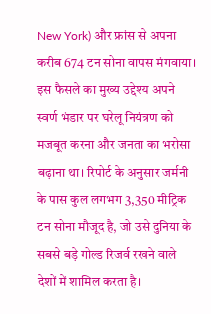New York) और फ्रांस से अपना करीब 674 टन सोना वापस मंगवाया। इस फैसले का मुख्य उद्देश्य अपने स्वर्ण भंडार पर घरेलू नियंत्रण को मजबूत करना और जनता का भरोसा बढ़ाना था। रिपोर्ट के अनुसार जर्मनी के पास कुल लगभग 3,350 मीट्रिक टन सोना मौजूद है, जो उसे दुनिया के सबसे बड़े गोल्ड रिजर्व रखने वाले देशों में शामिल करता है।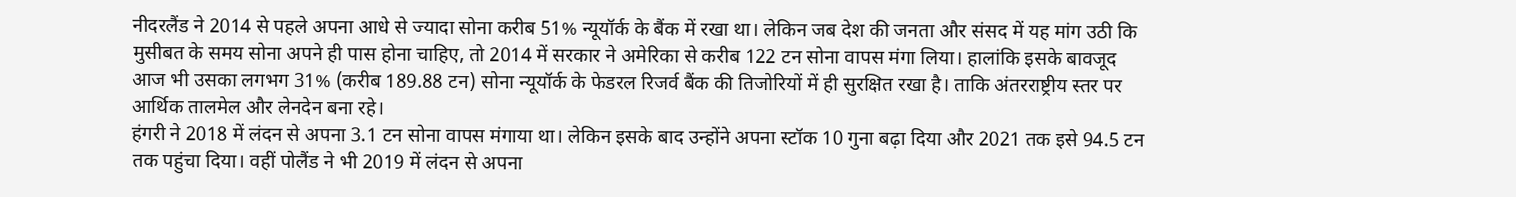नीदरलैंड ने 2014 से पहले अपना आधे से ज्यादा सोना करीब 51% न्यूयॉर्क के बैंक में रखा था। लेकिन जब देश की जनता और संसद में यह मांग उठी कि मुसीबत के समय सोना अपने ही पास होना चाहिए, तो 2014 में सरकार ने अमेरिका से करीब 122 टन सोना वापस मंगा लिया। हालांकि इसके बावजूद आज भी उसका लगभग 31% (करीब 189.88 टन) सोना न्यूयॉर्क के फेडरल रिजर्व बैंक की तिजोरियों में ही सुरक्षित रखा है। ताकि अंतरराष्ट्रीय स्तर पर आर्थिक तालमेल और लेनदेन बना रहे।
हंगरी ने 2018 में लंदन से अपना 3.1 टन सोना वापस मंगाया था। लेकिन इसके बाद उन्होंने अपना स्टॉक 10 गुना बढ़ा दिया और 2021 तक इसे 94.5 टन तक पहुंचा दिया। वहीं पोलैंड ने भी 2019 में लंदन से अपना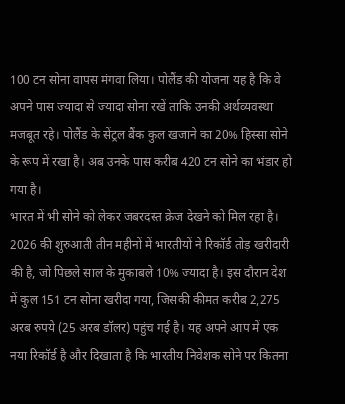100 टन सोना वापस मंगवा लिया। पोलैंड की योजना यह है कि वे अपने पास ज्यादा से ज्यादा सोना रखें ताकि उनकी अर्थव्यवस्था मजबूत रहे। पोलैंड के सेंट्रल बैंक कुल खजाने का 20% हिस्सा सोने के रूप में रखा है। अब उनके पास करीब 420 टन सोने का भंडार हो गया है।
भारत में भी सोने को लेकर जबरदस्त क्रेज देखने को मिल रहा है। 2026 की शुरुआती तीन महीनों में भारतीयों ने रिकॉर्ड तोड़ खरीदारी की है, जो पिछले साल के मुकाबले 10% ज्यादा है। इस दौरान देश में कुल 151 टन सोना खरीदा गया, जिसकी कीमत करीब 2,275 अरब रुपये (25 अरब डॉलर) पहुंच गई है। यह अपने आप में एक नया रिकॉर्ड है और दिखाता है कि भारतीय निवेशक सोने पर कितना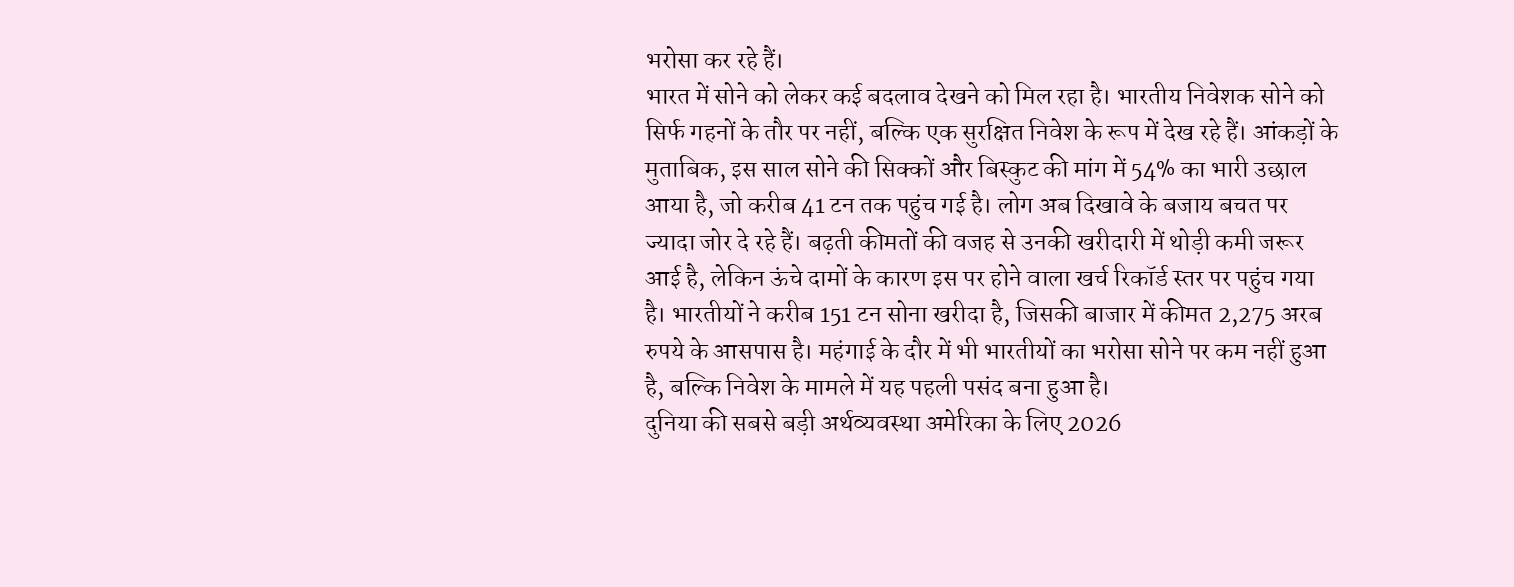भरोसा कर रहे हैं।
भारत में सोने को लेकर कई बदलाव देखने को मिल रहा है। भारतीय निवेशक सोने को सिर्फ गहनों के तौर पर नहीं, बल्कि एक सुरक्षित निवेश के रूप में देख रहे हैं। आंकड़ों के मुताबिक, इस साल सोने की सिक्कों और बिस्कुट की मांग में 54% का भारी उछाल आया है, जो करीब 41 टन तक पहुंच गई है। लोग अब दिखावे के बजाय बचत पर ज्यादा जोर दे रहे हैं। बढ़ती कीमतों की वजह से उनकी खरीदारी में थोड़ी कमी जरूर आई है, लेकिन ऊंचे दामों के कारण इस पर होने वाला खर्च रिकॉर्ड स्तर पर पहुंच गया है। भारतीयों ने करीब 151 टन सोना खरीदा है, जिसकी बाजार में कीमत 2,275 अरब रुपये के आसपास है। महंगाई के दौर में भी भारतीयों का भरोसा सोने पर कम नहीं हुआ है, बल्कि निवेश के मामले में यह पहली पसंद बना हुआ है।
दुनिया की सबसे बड़ी अर्थव्यवस्था अमेरिका के लिए 2026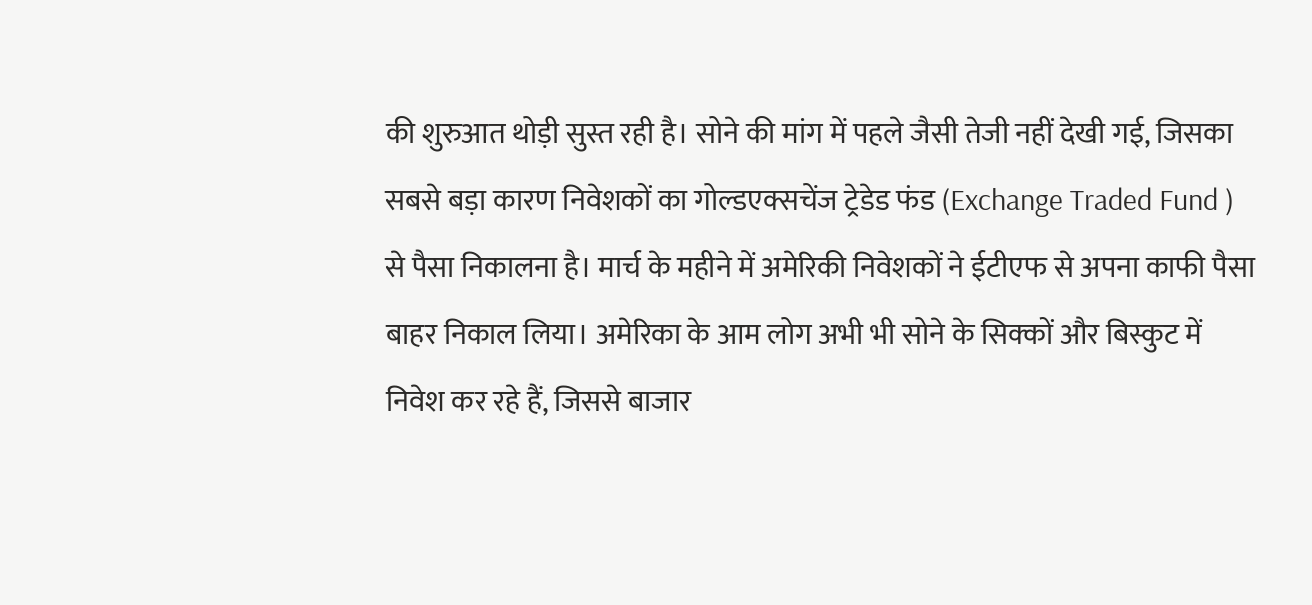की शुरुआत थोड़ी सुस्त रही है। सोने की मांग में पहले जैसी तेजी नहीं देखी गई, जिसका सबसे बड़ा कारण निवेशकों का गोल्डएक्सचेंज ट्रेडेड फंड (Exchange Traded Fund ) से पैसा निकालना है। मार्च के महीने में अमेरिकी निवेशकों ने ईटीएफ से अपना काफी पैसा बाहर निकाल लिया। अमेरिका के आम लोग अभी भी सोने के सिक्कों और बिस्कुट में निवेश कर रहे हैं, जिससे बाजार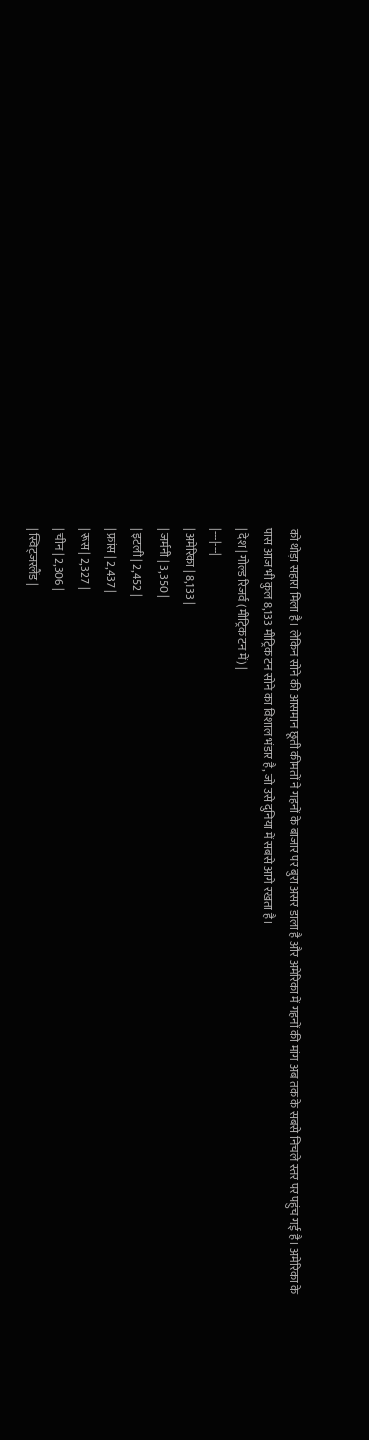को थोड़ा सहारा मिला है। लेकिन सोने की आसमान छूती कीमतों ने गहनों के बाजार पर बुरा असर डाला है और अमेरिका में गहनों की मांग अब तक के सबसे निचले स्तर पर पहुंच गई है। अमेरिका के पास आज भी कुल 8,133 मीट्रिक टन सोने का विशाल भंडार है, जो उसे दुनिया में सबसे आगे रखता है।
| देश | गोल्ड रिजर्व (मीट्रिक टन में) |
|---|---|
| अमेरिका | 8,133 |
| जर्मनी | 3,350 |
| इटली | 2,452 |
| फ्रांस | 2,437 |
| रूस | 2,327 |
| चीन | 2,306 |
| स्विट्जरलैंड |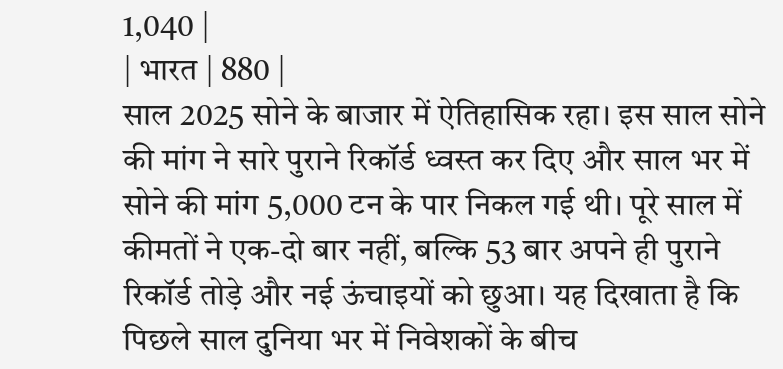1,040 |
| भारत | 880 |
साल 2025 सोने के बाजार में ऐतिहासिक रहा। इस साल सोने की मांग ने सारे पुराने रिकॉर्ड ध्वस्त कर दिए और साल भर में सोने की मांग 5,000 टन के पार निकल गई थी। पूरे साल में कीमतों ने एक-दो बार नहीं, बल्कि 53 बार अपने ही पुराने रिकॉर्ड तोड़े और नई ऊंचाइयों को छुआ। यह दिखाता है कि पिछले साल दुनिया भर में निवेशकों के बीच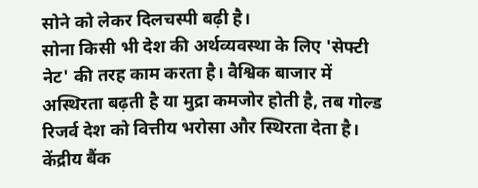सोने को लेकर दिलचस्पी बढ़ी है।
सोना किसी भी देश की अर्थव्यवस्था के लिए 'सेफ्टी नेट' की तरह काम करता है। वैश्विक बाजार में अस्थिरता बढ़ती है या मुद्रा कमजोर होती है, तब गोल्ड रिजर्व देश को वित्तीय भरोसा और स्थिरता देता है। केंद्रीय बैंक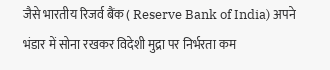जैसे भारतीय रिजर्व बैंक ( Reserve Bank of India) अपने भंडार में सोना रखकर विदेशी मुद्रा पर निर्भरता कम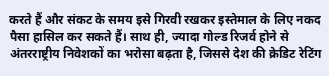करते हैं और संकट के समय इसे गिरवी रखकर इस्तेमाल के लिए नकद पैसा हासिल कर सकते हैं। साथ ही, ज्यादा गोल्ड रिजर्व होने से अंतरराष्ट्रीय निवेशकों का भरोसा बढ़ता है, जिससे देश की क्रेडिट रेटिंग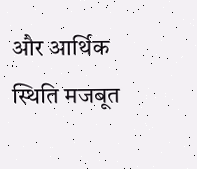और आर्थिक स्थिति मजबूत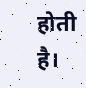होती है।